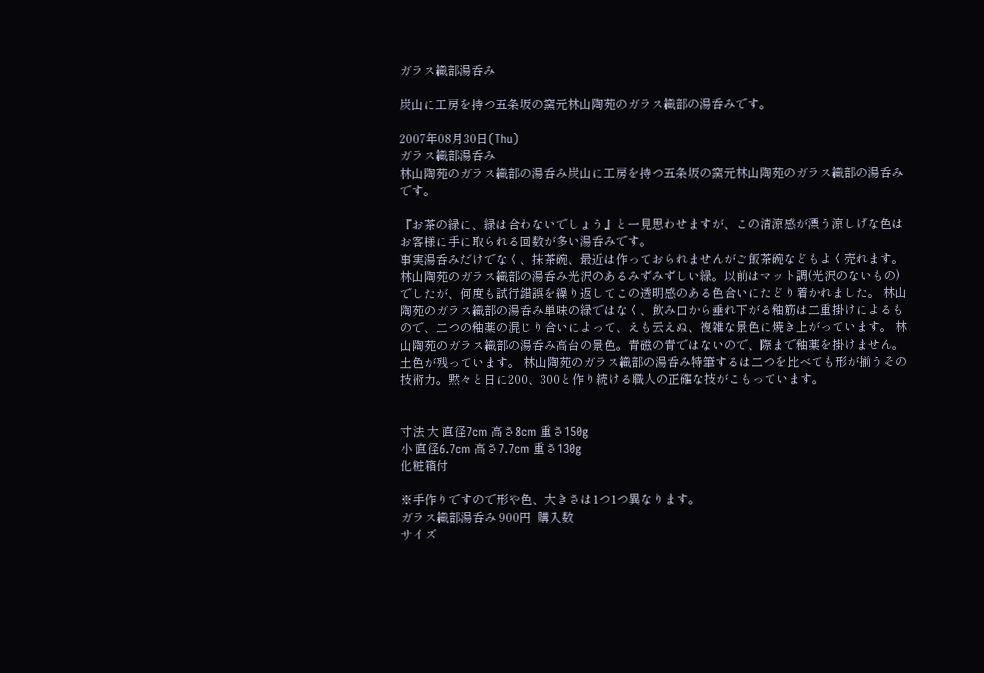ガラス織部湯呑み

炭山に工房を持つ五条坂の窯元林山陶苑のガラス織部の湯呑みです。

2007年08月30日(Thu)
ガラス織部湯呑み
林山陶苑のガラス織部の湯呑み炭山に工房を持つ五条坂の窯元林山陶苑のガラス織部の湯呑みです。

『お茶の緑に、緑は合わないでしょう』と一見思わせますが、この清涼感が漂う涼しげな色はお客様に手に取られる回数が多い湯呑みです。
事実湯呑みだけでなく、抹茶碗、最近は作っておられませんがご飯茶碗などもよく売れます。 林山陶苑のガラス織部の湯呑み光沢のあるみずみずしい緑。以前はマット調(光沢のないもの)でしたが、何度も試行錯誤を繰り返してこの透明感のある色合いにたどり着かれました。 林山陶苑のガラス織部の湯呑み単味の緑ではなく、飲み口から垂れ下がる釉筋は二重掛けによるもので、二つの釉薬の混じり合いによって、えも云えぬ、複雑な景色に焼き上がっています。 林山陶苑のガラス織部の湯呑み高台の景色。青磁の青ではないので、際まで釉薬を掛けません。土色が残っています。 林山陶苑のガラス織部の湯呑み特筆するは二つを比べても形が揃うその技術力。黙々と日に200、300と作り続ける職人の正確な技がこもっています。


寸法 大 直径7cm 高さ8cm 重さ150g
小 直径6.7cm 高さ7.7cm 重さ130g
化粧箱付

※手作りですので形や色、大きさは1つ1つ異なります。
ガラス織部湯呑み 900円  購入数
サイズ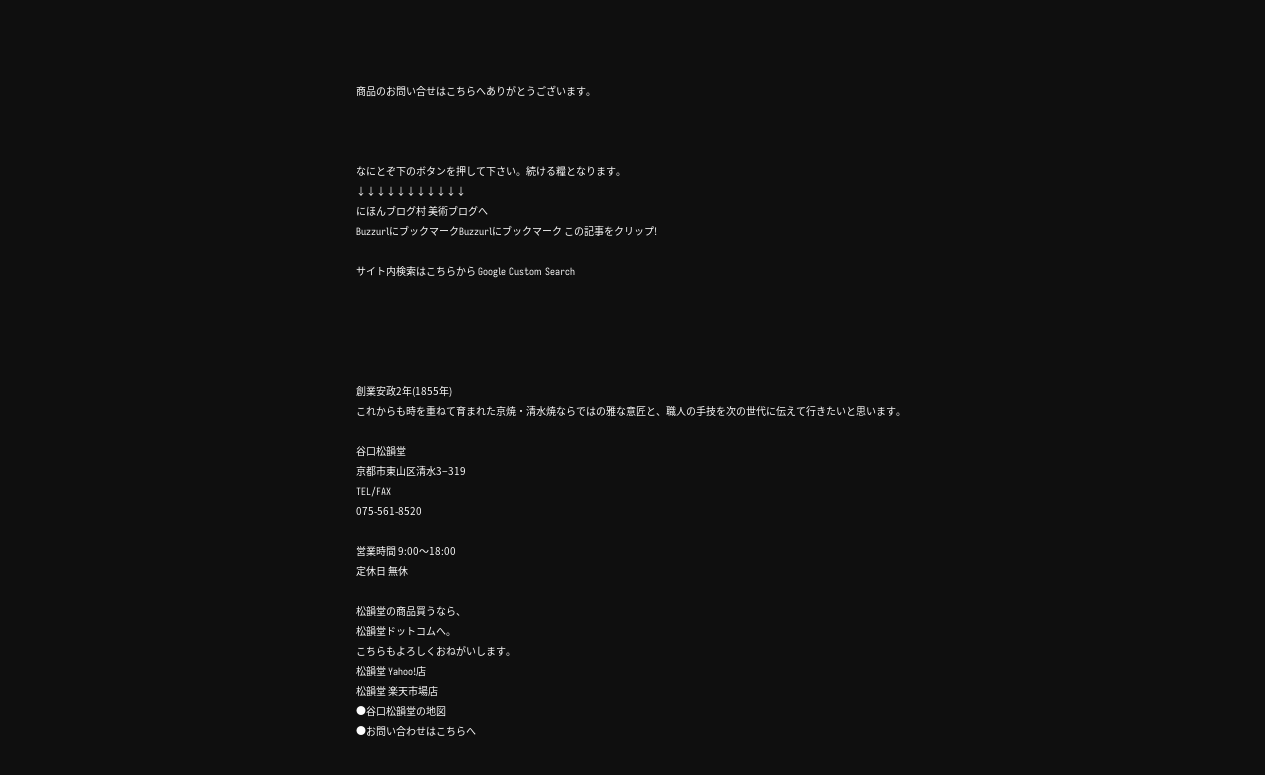商品のお問い合せはこちらへありがとうございます。



なにとぞ下のボタンを押して下さい。続ける糧となります。
↓↓↓↓↓↓↓↓↓↓↓
にほんブログ村 美術ブログへ
BuzzurlにブックマークBuzzurlにブックマーク この記事をクリップ!

サイト内検索はこちらから Google Custom Search





創業安政2年(1855年)
これからも時を重ねて育まれた京焼・清水焼ならではの雅な意匠と、職人の手技を次の世代に伝えて行きたいと思います。

谷口松韻堂
京都市東山区清水3−319
TEL/FAX
075-561-8520

営業時間 9:00〜18:00
定休日 無休

松韻堂の商品買うなら、
松韻堂ドットコムへ。
こちらもよろしくおねがいします。
松韻堂 Yahoo!店
松韻堂 楽天市場店
●谷口松韻堂の地図
●お問い合わせはこちらへ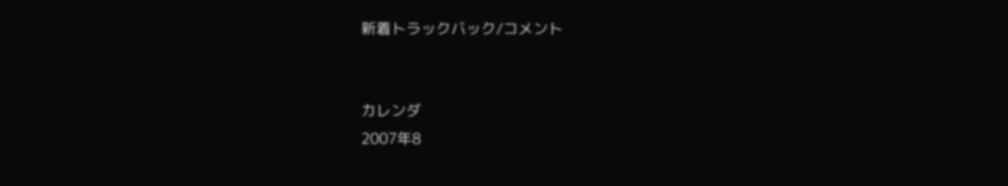新着トラックバック/コメント


カレンダ
2007年8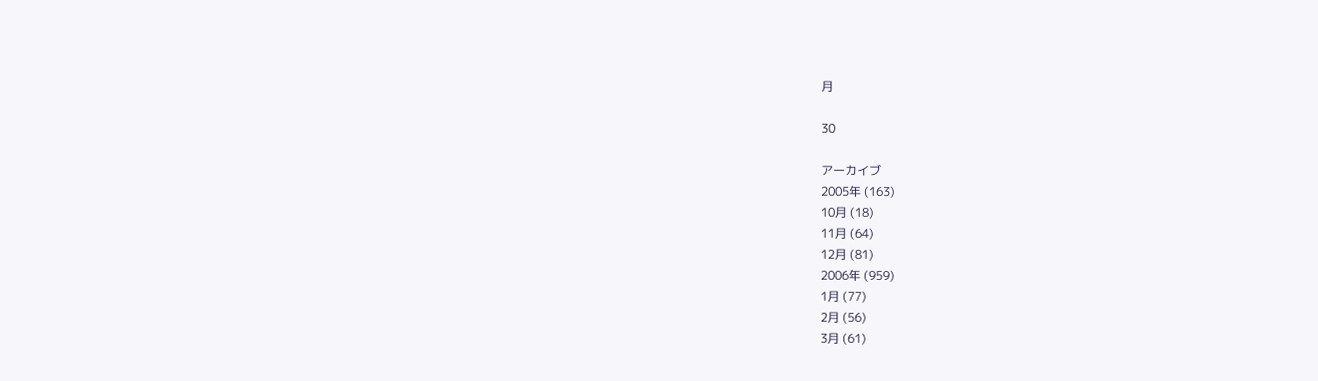月

30

アーカイブ
2005年 (163)
10月 (18)
11月 (64)
12月 (81)
2006年 (959)
1月 (77)
2月 (56)
3月 (61)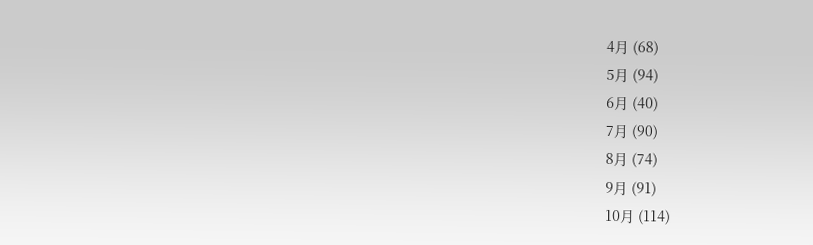4月 (68)
5月 (94)
6月 (40)
7月 (90)
8月 (74)
9月 (91)
10月 (114)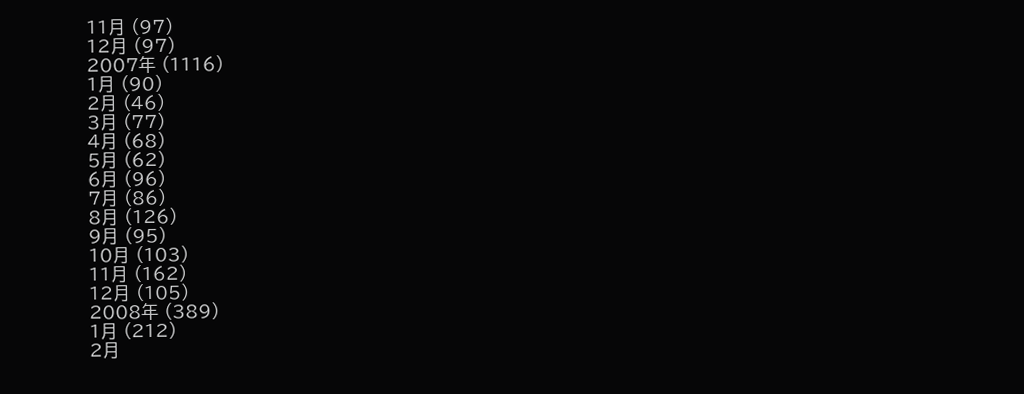11月 (97)
12月 (97)
2007年 (1116)
1月 (90)
2月 (46)
3月 (77)
4月 (68)
5月 (62)
6月 (96)
7月 (86)
8月 (126)
9月 (95)
10月 (103)
11月 (162)
12月 (105)
2008年 (389)
1月 (212)
2月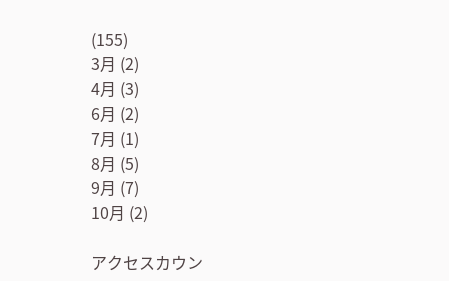(155)
3月 (2)
4月 (3)
6月 (2)
7月 (1)
8月 (5)
9月 (7)
10月 (2)

アクセスカウン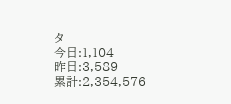タ
今日:1,104
昨日:3,589
累計:2,354,576